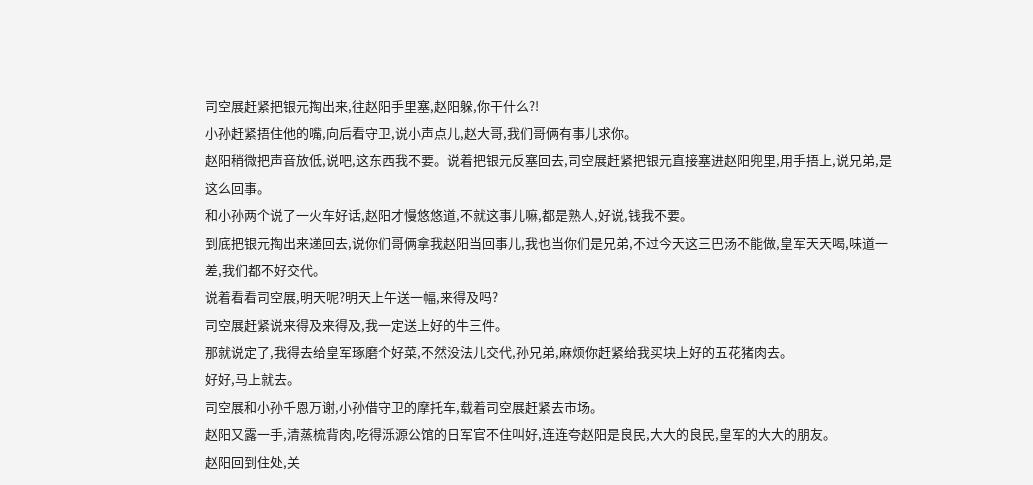司空展赶紧把银元掏出来,往赵阳手里塞,赵阳躲,你干什么?!
小孙赶紧捂住他的嘴,向后看守卫,说小声点儿,赵大哥,我们哥俩有事儿求你。
赵阳稍微把声音放低,说吧,这东西我不要。说着把银元反塞回去,司空展赶紧把银元直接塞进赵阳兜里,用手捂上,说兄弟,是这么回事。
和小孙两个说了一火车好话,赵阳才慢悠悠道,不就这事儿嘛,都是熟人,好说,钱我不要。
到底把银元掏出来递回去,说你们哥俩拿我赵阳当回事儿,我也当你们是兄弟,不过今天这三巴汤不能做,皇军天天喝,味道一差,我们都不好交代。
说着看看司空展,明天呢?明天上午送一幅,来得及吗?
司空展赶紧说来得及来得及,我一定送上好的牛三件。
那就说定了,我得去给皇军琢磨个好菜,不然没法儿交代,孙兄弟,麻烦你赶紧给我买块上好的五花猪肉去。
好好,马上就去。
司空展和小孙千恩万谢,小孙借守卫的摩托车,载着司空展赶紧去市场。
赵阳又露一手,清蒸梳背肉,吃得泺源公馆的日军官不住叫好,连连夸赵阳是良民,大大的良民,皇军的大大的朋友。
赵阳回到住处,关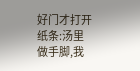好门才打开纸条:汤里做手脚,我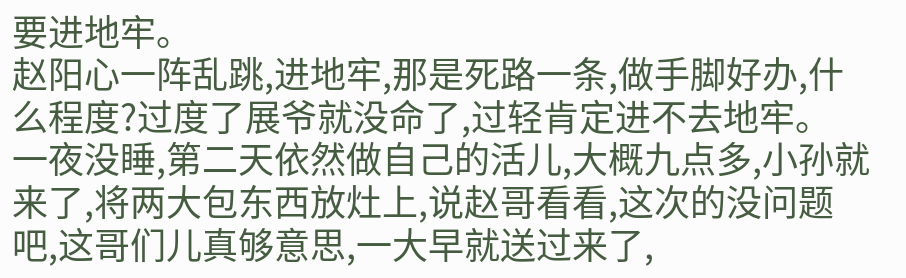要进地牢。
赵阳心一阵乱跳,进地牢,那是死路一条,做手脚好办,什么程度?过度了展爷就没命了,过轻肯定进不去地牢。
一夜没睡,第二天依然做自己的活儿,大概九点多,小孙就来了,将两大包东西放灶上,说赵哥看看,这次的没问题吧,这哥们儿真够意思,一大早就送过来了,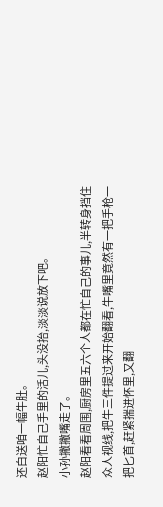还白送咱一幅牛肚。
赵阳忙自己手里的活儿,头没抬,淡淡说放下吧。
小孙撇撇嘴走了。
赵阳看看周围,厨房里五六个人都在忙自己的事儿,半转身挡住众人视线,把牛三件提过来开始翻看,牛嘴里竟然有一把手枪一把匕首,赶紧揣进怀里,又翻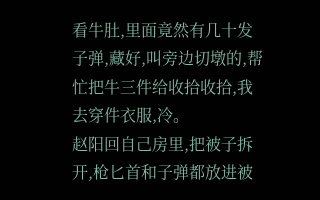看牛肚,里面竟然有几十发子弹,藏好,叫旁边切墩的,帮忙把牛三件给收拾收拾,我去穿件衣服,冷。
赵阳回自己房里,把被子拆开,枪匕首和子弹都放进被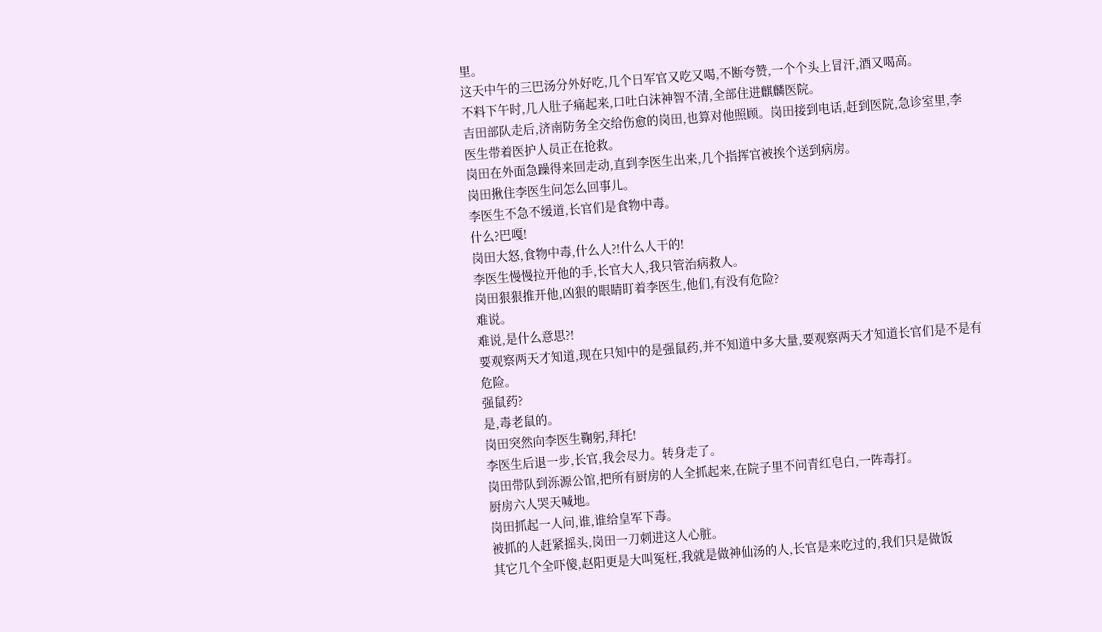里。
这天中午的三巴汤分外好吃,几个日军官又吃又喝,不断夸赞,一个个头上冒汗,酒又喝高。
不料下午时,几人肚子痛起来,口吐白沫神智不清,全部住进麒麟医院。
吉田部队走后,济南防务全交给伤愈的岗田,也算对他照顾。岗田接到电话,赶到医院,急诊室里,李医生带着医护人员正在抢救。
岗田在外面急躁得来回走动,直到李医生出来,几个指挥官被挨个送到病房。
岗田揪住李医生问怎么回事儿。
李医生不急不缓道,长官们是食物中毒。
什么?巴嘎!
岗田大怒,食物中毒,什么人?!什么人干的!
李医生慢慢拉开他的手,长官大人,我只管治病救人。
岗田狠狠推开他,凶狠的眼睛盯着李医生,他们,有没有危险?
难说。
难说,是什么意思?!
要观察两天才知道,现在只知中的是强鼠药,并不知道中多大量,要观察两天才知道长官们是不是有危险。
强鼠药?
是,毒老鼠的。
岗田突然向李医生鞠躬,拜托!
李医生后退一步,长官,我会尽力。转身走了。
岗田带队到泺源公馆,把所有厨房的人全抓起来,在院子里不问青红皂白,一阵毒打。
厨房六人哭天喊地。
岗田抓起一人问,谁,谁给皇军下毒。
被抓的人赶紧摇头,岗田一刀刺进这人心脏。
其它几个全吓傻,赵阳更是大叫冤枉,我就是做神仙汤的人,长官是来吃过的,我们只是做饭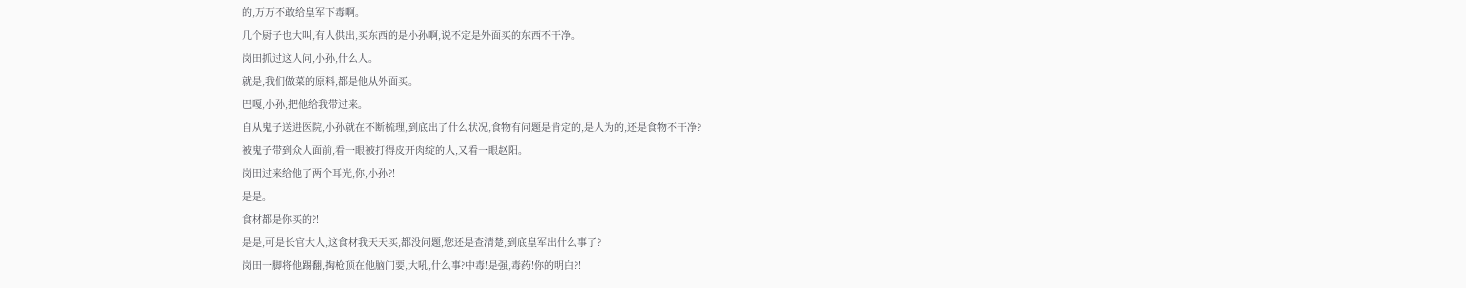的,万万不敢给皇军下毒啊。
几个厨子也大叫,有人供出,买东西的是小孙啊,说不定是外面买的东西不干净。
岗田抓过这人问,小孙,什么人。
就是,我们做菜的原料,都是他从外面买。
巴嘎,小孙,把他给我带过来。
自从鬼子送进医院,小孙就在不断梳理,到底出了什么状况,食物有问题是肯定的,是人为的,还是食物不干净?
被鬼子带到众人面前,看一眼被打得皮开肉绽的人,又看一眼赵阳。
岗田过来给他了两个耳光,你,小孙?!
是是。
食材都是你买的?!
是是,可是长官大人,这食材我天天买,都没问题,您还是查清楚,到底皇军出什么事了?
岗田一脚将他踢翻,掏枪顶在他脑门要,大吼,什么事?中毒!是强,毒药!你的明白?!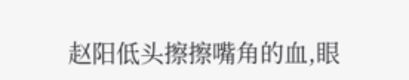赵阳低头擦擦嘴角的血,眼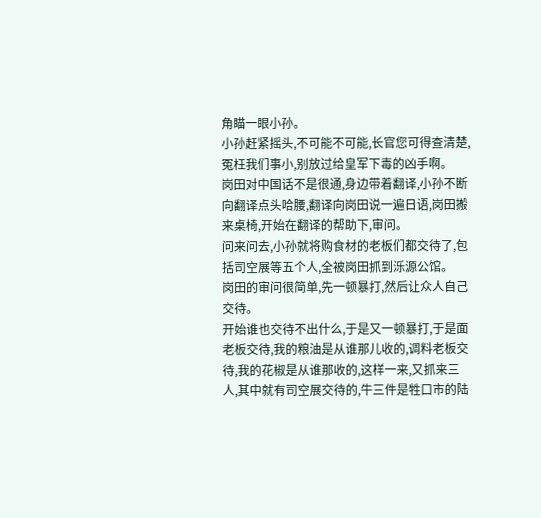角瞄一眼小孙。
小孙赶紧摇头,不可能不可能,长官您可得查清楚,冤枉我们事小,别放过给皇军下毒的凶手啊。
岗田对中国话不是很通,身边带着翻译,小孙不断向翻译点头哈腰,翻译向岗田说一遍日语,岗田搬来桌椅,开始在翻译的帮助下,审问。
问来问去,小孙就将购食材的老板们都交待了,包括司空展等五个人,全被岗田抓到泺源公馆。
岗田的审问很简单,先一顿暴打,然后让众人自己交待。
开始谁也交待不出什么,于是又一顿暴打,于是面老板交待,我的粮油是从谁那儿收的,调料老板交待,我的花椒是从谁那收的,这样一来,又抓来三人,其中就有司空展交待的,牛三件是牲口市的陆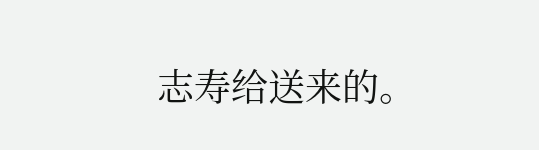志寿给送来的。